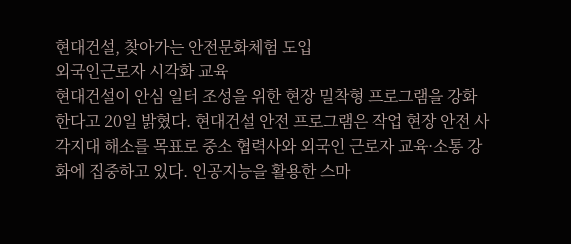현대건설, 찾아가는 안전문화체험 도입
외국인근로자 시각화 교육
현대건설이 안심 일터 조성을 위한 현장 밀착형 프로그램을 강화한다고 20일 밝혔다. 현대건설 안전 프로그램은 작업 현장 안전 사각지대 해소를 목표로 중소 협력사와 외국인 근로자 교육·소통 강화에 집중하고 있다. 인공지능을 활용한 스마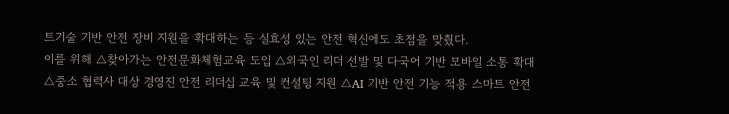트기술 기반 안전 장비 지원을 확대하는 등 실효성 있는 안전 혁신에도 초점을 맞췄다.
이를 위해 △찾아가는 안전문화체험교육 도입 △외국인 리더 선발 및 다국어 기반 모바일 소통 확대 △중소 협력사 대상 경영진 안전 리더십 교육 및 컨설팅 지원 △AI 기반 안전 기능 적용 스마트 안전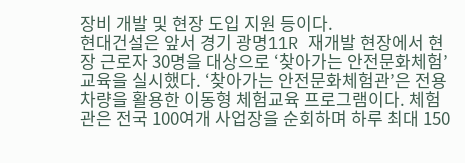장비 개발 및 현장 도입 지원 등이다.
현대건설은 앞서 경기 광명11R 재개발 현장에서 현장 근로자 30명을 대상으로 ‘찾아가는 안전문화체험’ 교육을 실시했다. ‘찾아가는 안전문화체험관’은 전용 차량을 활용한 이동형 체험교육 프로그램이다. 체험관은 전국 100여개 사업장을 순회하며 하루 최대 150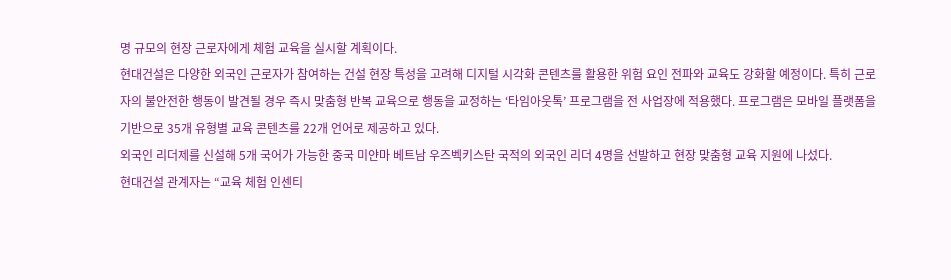명 규모의 현장 근로자에게 체험 교육을 실시할 계획이다.
현대건설은 다양한 외국인 근로자가 참여하는 건설 현장 특성을 고려해 디지털 시각화 콘텐츠를 활용한 위험 요인 전파와 교육도 강화할 예정이다. 특히 근로자의 불안전한 행동이 발견될 경우 즉시 맞춤형 반복 교육으로 행동을 교정하는 ‘타임아웃톡’ 프로그램을 전 사업장에 적용했다. 프로그램은 모바일 플랫폼을 기반으로 35개 유형별 교육 콘텐츠를 22개 언어로 제공하고 있다.
외국인 리더제를 신설해 5개 국어가 가능한 중국 미얀마 베트남 우즈벡키스탄 국적의 외국인 리더 4명을 선발하고 현장 맞춤형 교육 지원에 나섰다.
현대건설 관계자는 “교육 체험 인센티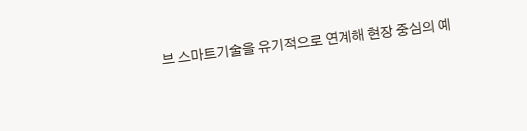브 스마트기술을 유기적으로 연계해 현장 중심의 예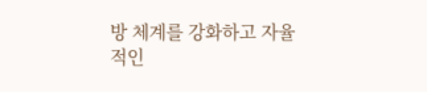방 체계를 강화하고 자율적인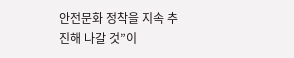안전문화 정착을 지속 추진해 나갈 것”이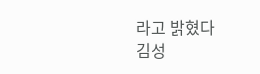라고 밝혔다
김성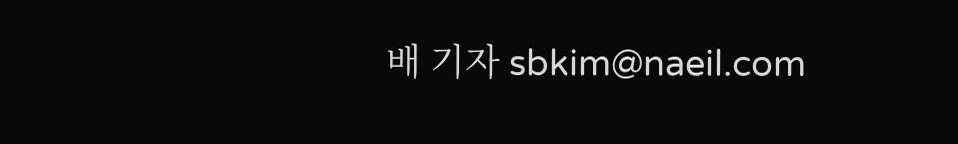배 기자 sbkim@naeil.com